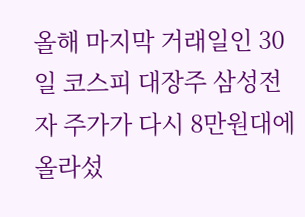올해 마지막 거래일인 30일 코스피 대장주 삼성전자 주가가 다시 8만원대에 올라섰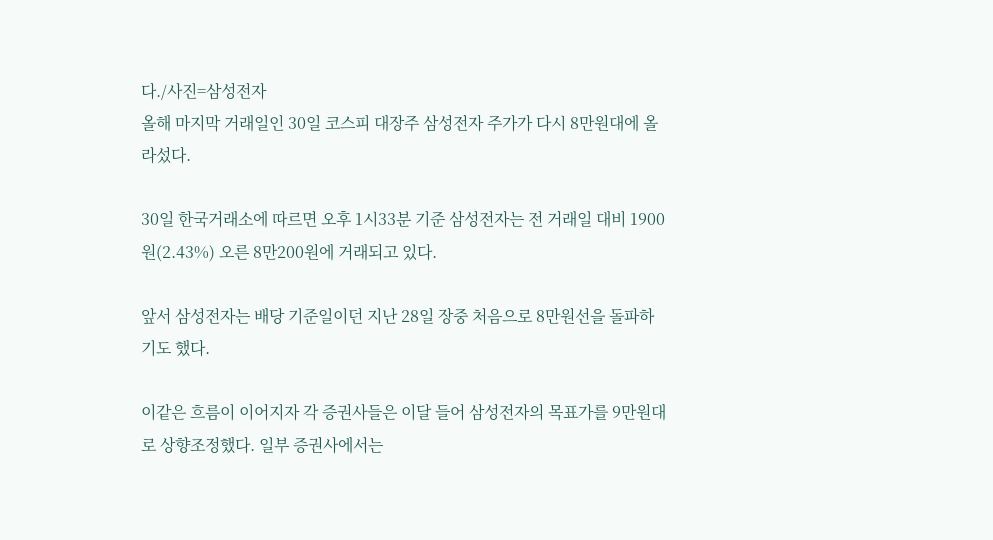다./사진=삼성전자
올해 마지막 거래일인 30일 코스피 대장주 삼성전자 주가가 다시 8만원대에 올라섰다.

30일 한국거래소에 따르면 오후 1시33분 기준 삼성전자는 전 거래일 대비 1900원(2.43%) 오른 8만200원에 거래되고 있다.

앞서 삼성전자는 배당 기준일이던 지난 28일 장중 처음으로 8만원선을 돌파하기도 했다.

이같은 흐름이 이어지자 각 증권사들은 이달 들어 삼성전자의 목표가를 9만원대로 상향조정했다. 일부 증권사에서는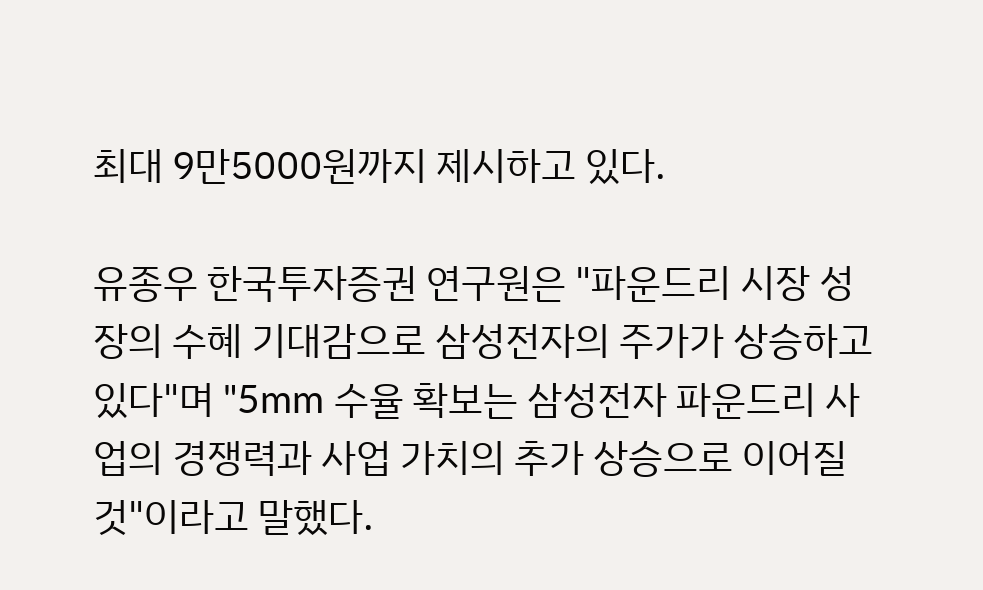최대 9만5000원까지 제시하고 있다.

유종우 한국투자증권 연구원은 "파운드리 시장 성장의 수혜 기대감으로 삼성전자의 주가가 상승하고 있다"며 "5mm 수율 확보는 삼성전자 파운드리 사업의 경쟁력과 사업 가치의 추가 상승으로 이어질 것"이라고 말했다.